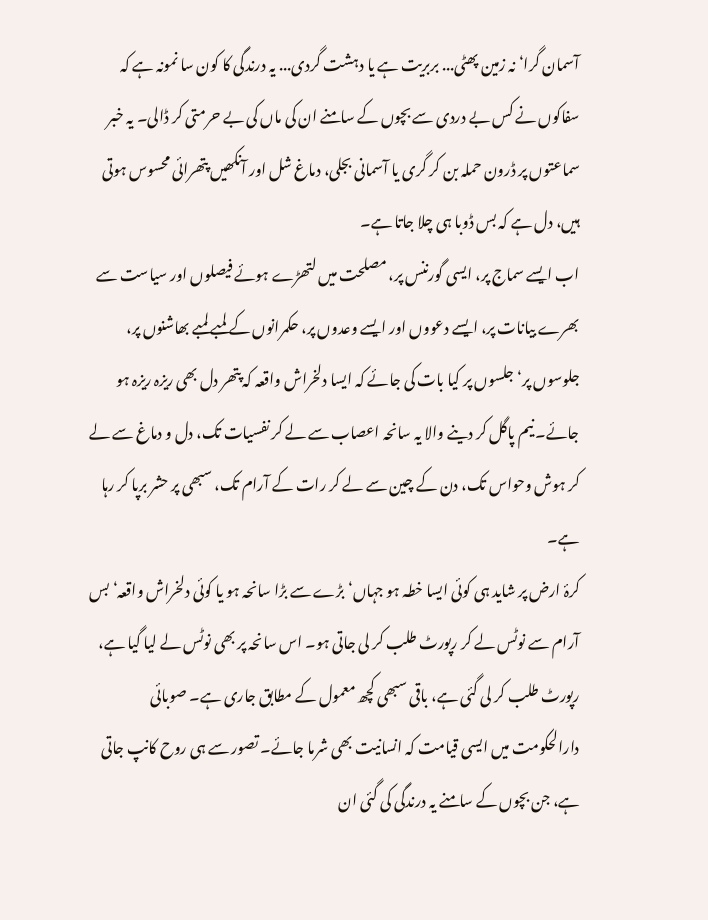آسمان گرا‘ نہ زمین پھٹی... بربریت ہے یا دہشت گردی... یہ درندگی کا کون سا نمونہ ہے کہ سفاکوں نے کس بے دردی سے بچوں کے سامنے ان کی ماں کی بے حرمتی کر ڈالی۔ یہ خبر سماعتوں پر ڈرون حملہ بن کر گری یا آسمانی بجلی، دماغ شل اور آنکھیں پتھرائی محسوس ہوتی ہیں، دل ہے کہ بس ڈوبا ہی چلا جاتا ہے۔
اب ایسے سماج پر، ایسی گورننس پر، مصلحت میں لتھڑے ہوئے فیصلوں اور سیاست سے بھرے بیانات پر، ایسے دعووں اور ایسے وعدوں پر، حکمرانوں کے لمبے لمبے بھاشنوں پر، جلوسوں پر‘ جلسوں پر کیا بات کی جائے کہ ایسا دلخراش واقعہ کہ پتھر دل بھی ریزہ ریزہ ہو جائے۔ نیم پاگل کر دینے والا یہ سانحہ اعصاب سے لے کر نفسیات تک، دل و دماغ سے لے کر ہوش وحواس تک، دن کے چین سے لے کر رات کے آرام تک، سبھی پر حشر برپا کر رہا ہے۔
کرۂ ارض پر شاید ہی کوئی ایسا خطہ ہو جہاں‘ بڑے سے بڑا سانحہ ہو یا کوئی دلخراش واقعہ‘ بس آرام سے نوٹس لے کر رپورٹ طلب کر لی جاتی ہو۔ اس سانحہ پر بھی نوٹس لے لیا گیا ہے، رپورٹ طلب کر لی گئی ہے، باقی سبھی کچھ معمول کے مطابق جاری ہے۔ صوبائی دارالحکومت میں ایسی قیامت کہ انسانیت بھی شرما جائے۔ تصور سے ہی روح کانپ جاتی ہے، جن بچوں کے سامنے یہ درندگی کی گئی ان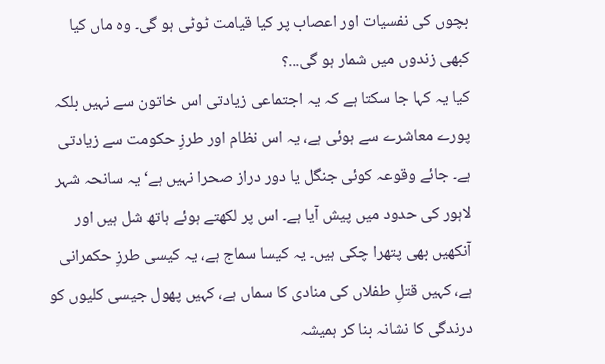بچوں کی نفسیات اور اعصاب پر کیا قیامت ٹوٹی ہو گی۔ وہ ماں کیا کبھی زندوں میں شمار ہو گی...؟
کیا یہ کہا جا سکتا ہے کہ یہ اجتماعی زیادتی اس خاتون سے نہیں بلکہ پورے معاشرے سے ہوئی ہے، یہ اس نظام اور طرزِ حکومت سے زیادتی ہے۔ جائے وقوعہ کوئی جنگل یا دور دراز صحرا نہیں ہے‘ یہ سانحہ شہر لاہور کی حدود میں پیش آیا ہے۔ اس پر لکھتے ہوئے ہاتھ شل ہیں اور آنکھیں بھی پتھرا چکی ہیں۔ یہ کیسا سماج ہے، یہ کیسی طرزِ حکمرانی ہے، کہیں قتلِ طفلاں کی منادی کا سماں ہے، کہیں پھول جیسی کلیوں کو درندگی کا نشانہ بنا کر ہمیشہ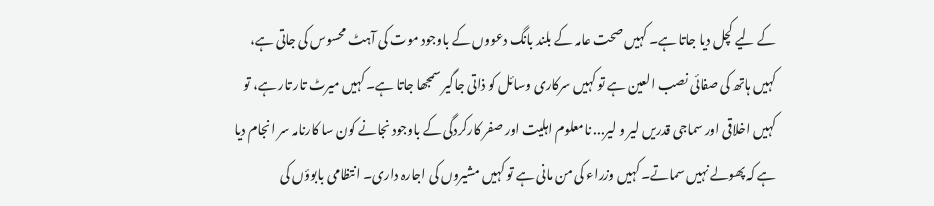کے لیے کچل دیا جاتا ہے۔ کہیں صحت عامہ کے بلند بانگ دعووں کے باوجود موت کی آہٹ محسوس کی جاتی ہے، کہیں ہاتھ کی صفائی نصب العین ہے تو کہیں سرکاری وسائل کو ذاتی جاگیر سمجھا جاتا ہے۔ کہیں میرٹ تار تار ہے، تو کہیں اخلاقی اور سماجی قدریں لیر و لیر... نامعلوم اہلیت اور صفر کارکردگی کے باوجود نجانے کون سا کارنامہ سر انجام دیا ہے کہ پھولے نہیں سماتے۔ کہیں وزراء کی من مانی ہے تو کہیں مشیروں کی اجارہ داری۔ انتظامی بابوؤں کی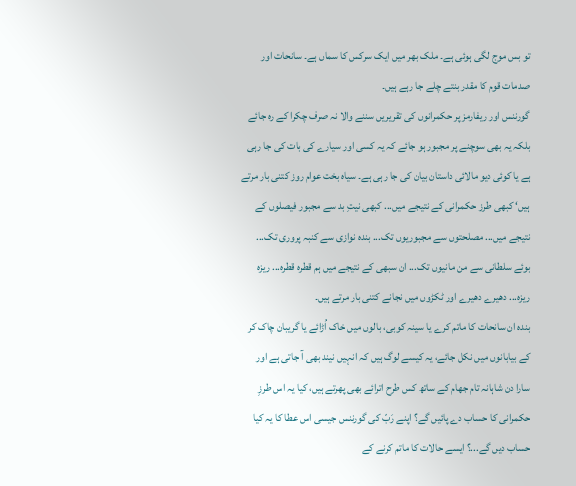تو بس موج لگی ہوئی ہے۔ ملک بھر میں ایک سرکس کا سماں ہے۔ سانحات اور صدمات قوم کا مقدر بنتے چلے جا رہے ہیں۔
گورننس اور ریفارمز پر حکمرانوں کی تقریریں سننے والا نہ صرف چکرا کے رہ جائے بلکہ یہ بھی سوچنے پر مجبور ہو جائے کہ یہ کسی اور سیارے کی بات کی جا رہی ہے یا کوئی دیو مالائی داستان بیان کی جا رہی ہے۔ سیاہ بخت عوام روز کتنی بار مرتے ہیں‘ کبھی طرز حکمرانی کے نتیجے میں... کبھی نیتِ بد سے مجبور فیصلوں کے نتیجے میں... مصلحتوں سے مجبوریوں تک... بندہ نوازی سے کنبہ پروری تک... بوئے سلطانی سے من مانیوں تک... ان سبھی کے نتیجے میں ہم قطرہ قطرہ... ریزہ ریزہ... دھیرے دھیرے اور ٹکڑوں میں نجانے کتنی بار مرتے ہیں۔
بندہ ان سانحات کا ماتم کرے یا سینہ کوبی، بالوں میں خاک اُڑائے یا گریبان چاک کر کے بیابانوں میں نکل جائے، یہ کیسے لوگ ہیں کہ انہیں نیند بھی آ جاتی ہے اور سارا دن شاہانہ تام جھام کے ساتھ کس طرح اترائے بھی پھرتے ہیں، کیا یہ اس طرزِ حکمرانی کا حساب دے پائیں گے؟ اپنے رَبّ کی گورننس جیسی اس عطا کا یہ کیا حساب دیں گے...؟ ایسے حالات کا ماتم کرنے کے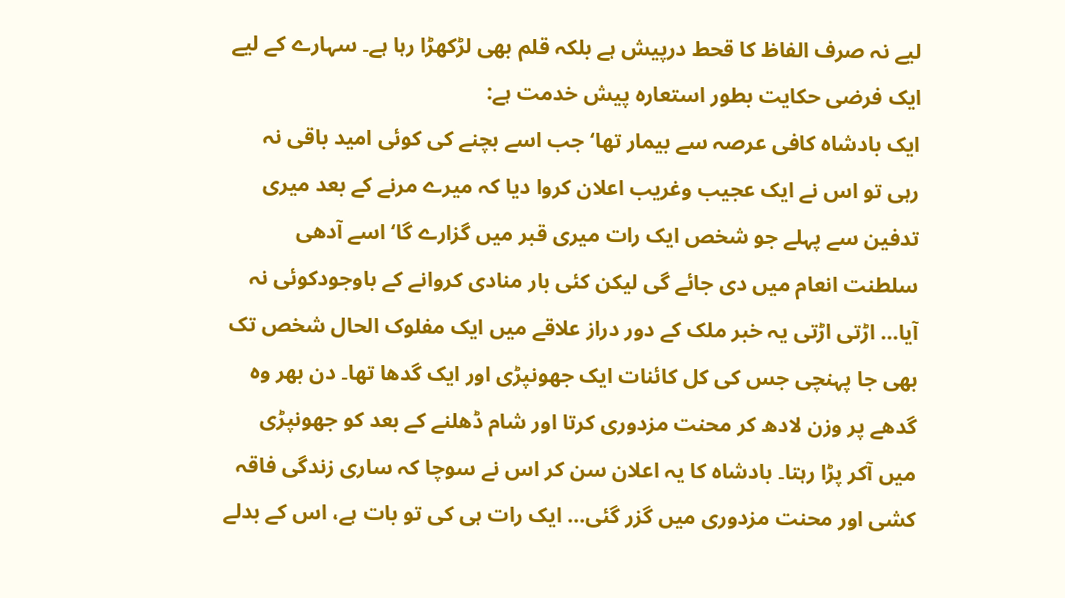لیے نہ صرف الفاظ کا قحط درپیش ہے بلکہ قلم بھی لڑکھڑا رہا ہے۔ سہارے کے لیے ایک فرضی حکایت بطور استعارہ پیش خدمت ہے:
ایک بادشاہ کافی عرصہ سے بیمار تھا‘ جب اسے بچنے کی کوئی امید باقی نہ رہی تو اس نے ایک عجیب وغریب اعلان کروا دیا کہ میرے مرنے کے بعد میری تدفین سے پہلے جو شخص ایک رات میری قبر میں گزارے گا‘ اسے آدھی سلطنت انعام میں دی جائے گی لیکن کئی بار منادی کروانے کے باوجودکوئی نہ آیا... اڑتی اڑتی یہ خبر ملک کے دور دراز علاقے میں ایک مفلوک الحال شخص تک بھی جا پہنچی جس کی کل کائنات ایک جھونپڑی اور ایک گدھا تھا۔ دن بھر وہ گدھے پر وزن لادھ کر محنت مزدوری کرتا اور شام ڈھلنے کے بعد کو جھونپڑی میں آکر پڑا رہتا۔ بادشاہ کا یہ اعلان سن کر اس نے سوچا کہ ساری زندگی فاقہ کشی اور محنت مزدوری میں گزر گئی... ایک رات ہی کی تو بات ہے، اس کے بدلے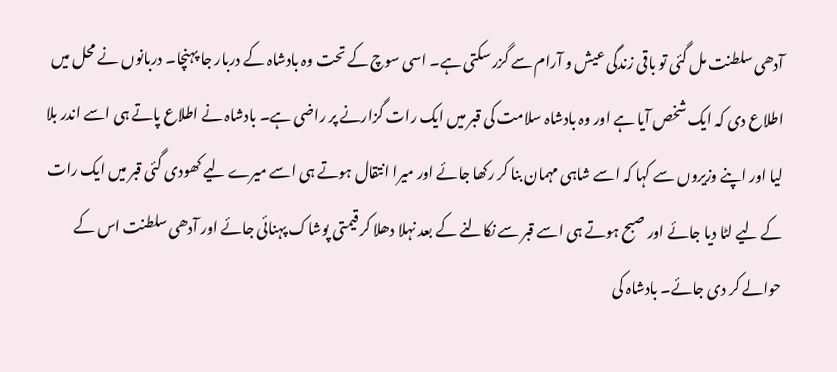آدھی سلطنت مل گئی تو باقی زندگی عیش و آرام سے گزر سکتی ہے۔ اسی سوچ کے تحت وہ بادشاہ کے دربار جا پہنچا۔ دربانوں نے محل میں اطلاع دی کہ ایک شخص آیا ہے اور وہ بادشاہ سلامت کی قبر میں ایک رات گزارنے پر راضی ہے۔ بادشاہ نے اطلاع پاتے ہی اسے اندر بلا لیا اور اپنے وزیروں سے کہا کہ اسے شاہی مہمان بنا کر رکھا جائے اور میرا انتقال ہوتے ہی اسے میرے لیے کھودی گئی قبر میں ایک رات کے لیے لٹا دیا جائے اور صبح ہوتے ہی اسے قبر سے نکالنے کے بعد نہلا دھلا کر قیمتی پوشاک پہنائی جائے اور آدھی سلطنت اس کے حوالے کر دی جائے۔ بادشاہ کی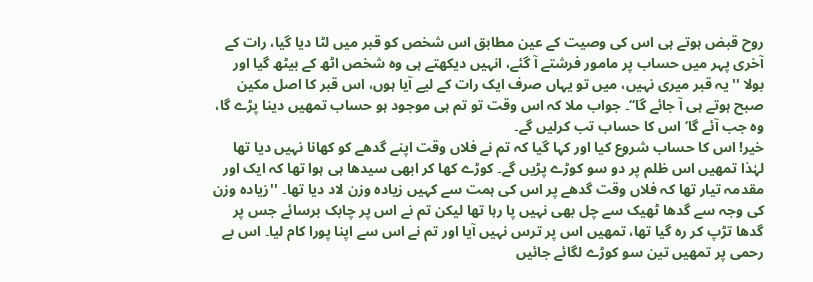روح قبض ہوتے ہی اس کی وصیت کے عین مطابق اس شخص کو قبر میں لٹا دیا گیا، رات کے آخری پہر میں حساب پر مامور فرشتے آ گئے، انہیں دیکھتے ہی وہ شخص اٹھ کے بیٹھ گیا اور بولا ''یہ قبر میری نہیں، میں تو یہاں صرف ایک رات کے لیے آیا ہوں، اس قبر کا اصل مکین صبح ہوتے ہی آ جائے گا‘‘۔ جواب ملا کہ اس وقت تو تم ہی موجود ہو حساب تمھیں دینا پڑے گا، وہ جب آئے گا‘ اس کا حساب تب کرلیں گے۔
خیر! اس کا حساب شروع کیا اور کہا گیا کہ تم نے فلاں وقت اپنے گدھے کو کھانا نہیں دیا تھا لہٰذا تمھیں اس ظلم پر دو سو کوڑے پڑیں گے۔ کوڑے کھا کر ابھی سیدھا ہی ہوا تھا کہ ایک اور مقدمہ تیار تھا کہ فلاں وقت گدھے پر اس کی ہمت سے کہیں زیادہ وزن لاد دیا تھا۔ ''زیادہ وزن کی وجہ سے گدھا ٹھیک سے چل بھی نہیں پا رہا تھا لیکن تم نے اس پر چابک برسائے جس پر گدھا تڑپ کر رہ گیا تھا، تمھیں اس پر ترس نہیں آیا اور تم نے اس سے اپنا پورا کام لیا۔ اس بے رحمی پر تمھیں تین سو کوڑے لگائے جائیں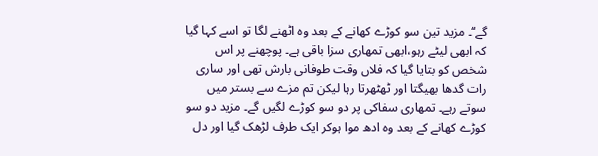گے‘‘۔ مزید تین سو کوڑے کھانے کے بعد وہ اٹھنے لگا تو اسے کہا گیا کہ ابھی لیٹے رہو،ابھی تمھاری سزا باقی ہے۔ پوچھنے پر اس شخص کو بتایا گیا کہ فلاں وقت طوفانی بارش تھی اور ساری رات گدھا بھیگتا اور ٹھٹھرتا رہا لیکن تم مزے سے بستر میں سوتے رہے۔ تمھاری سفاکی پر دو سو کوڑے لگیں گے۔ مزید دو سو کوڑے کھانے کے بعد وہ ادھ موا ہوکر ایک طرف لڑھک گیا اور دل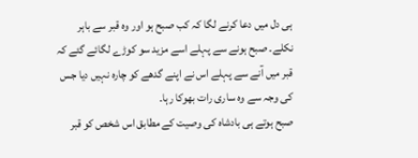ہی دل میں دعا کرنے لگا کہ کب صبح ہو اور وہ قبر سے باہر نکلے۔ صبح ہونے سے پہلے اسے مزید سو کوڑے لگائے گئے کہ قبر میں آنے سے پہلے اس نے اپنے گدھے کو چارہ نہیں دیا جس کی وجہ سے وہ ساری رات بھوکا رہا۔
صبح ہوتے ہی بادشاہ کی وصیت کے مطابق اس شخص کو قبر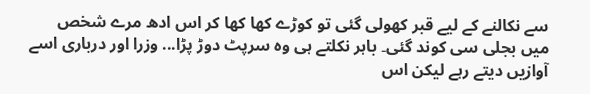سے نکالنے کے لیے قبر کھولی گئی تو کوڑے کھا کھا کر اس ادھ مرے شخص میں بجلی سی کوند گئی۔ باہر نکلتے ہی وہ سرپٹ دوڑ پڑا... وزرا اور درباری اسے آوازیں دیتے رہے لیکن اس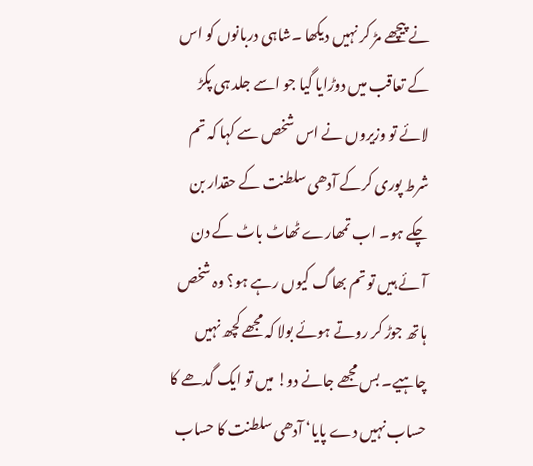نے پیچھے مڑ کر نہیں دیکھا ۔شاہی دربانوں کو اس کے تعاقب میں دوڑایا گیا جو اسے جلد ہی پکڑ لائے تو وزیروں نے اس شخص سے کہا کہ تم شرط پوری کرکے آدھی سلطنت کے حقدار بن چکے ہو۔ اب تمھارے ٹھاٹ باٹ کے دن آئے ہیں تو تم بھاگ کیوں رہے ہو؟ وہ شخص ہاتھ جوڑ کر روتے ہوئے بولا کہ مجھے کچھ نہیں چاہیے۔ بس مجھے جانے دو! میں تو ایک گدھے کا حساب نہیں دے پایا‘ آدھی سلطنت کا حساب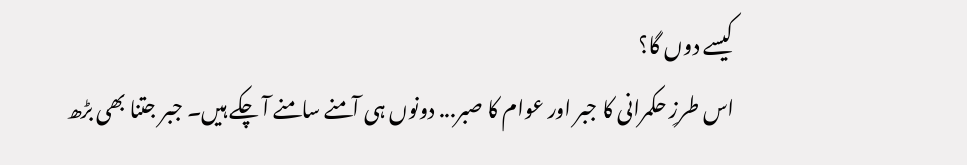کیسے دوں گا؟
اس طرزِ حکمرانی کا جبر اور عوام کا صبر... دونوں ہی آمنے سامنے آ چکے ہیں۔ جبر جتنا بھی بڑھ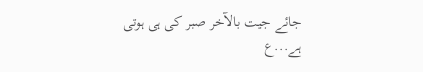جائے جیت بالآخر صبر کی ہی ہوتی ہے...ع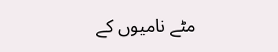مٹے نامیوں کے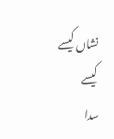نشاں کیسے کیسے
سدا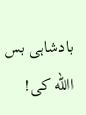بادشاہی بس االله کی!